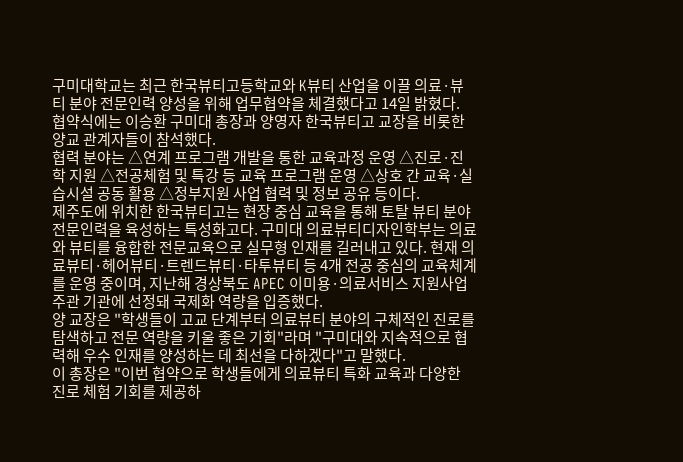구미대학교는 최근 한국뷰티고등학교와 K뷰티 산업을 이끌 의료·뷰티 분야 전문인력 양성을 위해 업무협약을 체결했다고 14일 밝혔다.
협약식에는 이승환 구미대 총장과 양영자 한국뷰티고 교장을 비롯한 양교 관계자들이 참석했다.
협력 분야는 △연계 프로그램 개발을 통한 교육과정 운영 △진로·진학 지원 △전공체험 및 특강 등 교육 프로그램 운영 △상호 간 교육·실습시설 공동 활용 △정부지원 사업 협력 및 정보 공유 등이다.
제주도에 위치한 한국뷰티고는 현장 중심 교육을 통해 토탈 뷰티 분야 전문인력을 육성하는 특성화고다. 구미대 의료뷰티디자인학부는 의료와 뷰티를 융합한 전문교육으로 실무형 인재를 길러내고 있다. 현재 의료뷰티·헤어뷰티·트렌드뷰티·타투뷰티 등 4개 전공 중심의 교육체계를 운영 중이며, 지난해 경상북도 APEC 이미용·의료서비스 지원사업 주관 기관에 선정돼 국제화 역량을 입증했다.
양 교장은 "학생들이 고교 단계부터 의료뷰티 분야의 구체적인 진로를 탐색하고 전문 역량을 키울 좋은 기회"라며 "구미대와 지속적으로 협력해 우수 인재를 양성하는 데 최선을 다하겠다"고 말했다.
이 총장은 "이번 협약으로 학생들에게 의료뷰티 특화 교육과 다양한 진로 체험 기회를 제공하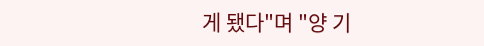게 됐다"며 "양 기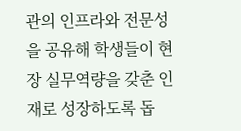관의 인프라와 전문성을 공유해 학생들이 현장 실무역량을 갖춘 인재로 성장하도록 돕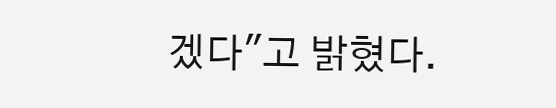겠다"고 밝혔다.